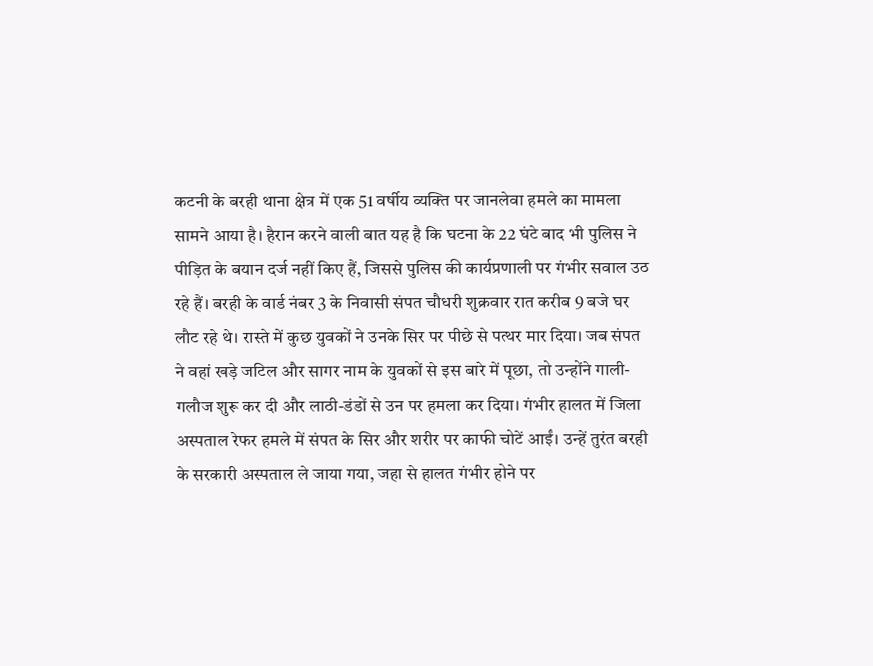कटनी के बरही थाना क्षेत्र में एक 51 वर्षीय व्यक्ति पर जानलेवा हमले का मामला सामने आया है। हैरान करने वाली बात यह है कि घटना के 22 घंटे बाद भी पुलिस ने पीड़ित के बयान दर्ज नहीं किए हैं, जिससे पुलिस की कार्यप्रणाली पर गंभीर सवाल उठ रहे हैं। बरही के वार्ड नंबर 3 के निवासी संपत चौधरी शुक्रवार रात करीब 9 बजे घर लौट रहे थे। रास्ते में कुछ युवकों ने उनके सिर पर पीछे से पत्थर मार दिया। जब संपत ने वहां खड़े जटिल और सागर नाम के युवकों से इस बारे में पूछा, तो उन्होंने गाली-गलौज शुरू कर दी और लाठी-डंडों से उन पर हमला कर दिया। गंभीर हालत में जिला अस्पताल रेफर हमले में संपत के सिर और शरीर पर काफी चोटें आईं। उन्हें तुरंत बरही के सरकारी अस्पताल ले जाया गया, जहा से हालत गंभीर होने पर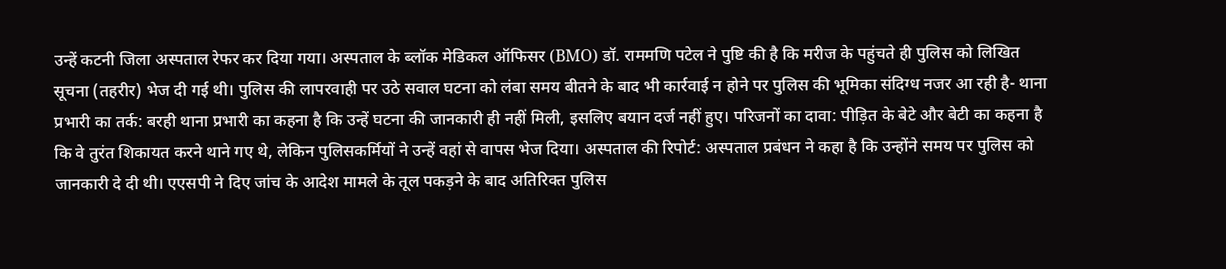उन्हें कटनी जिला अस्पताल रेफर कर दिया गया। अस्पताल के ब्लॉक मेडिकल ऑफिसर (BMO) डॉ. राममणि पटेल ने पुष्टि की है कि मरीज के पहुंचते ही पुलिस को लिखित सूचना (तहरीर) भेज दी गई थी। पुलिस की लापरवाही पर उठे सवाल घटना को लंबा समय बीतने के बाद भी कार्रवाई न होने पर पुलिस की भूमिका संदिग्ध नजर आ रही है- थाना प्रभारी का तर्क: बरही थाना प्रभारी का कहना है कि उन्हें घटना की जानकारी ही नहीं मिली, इसलिए बयान दर्ज नहीं हुए। परिजनों का दावा: पीड़ित के बेटे और बेटी का कहना है कि वे तुरंत शिकायत करने थाने गए थे, लेकिन पुलिसकर्मियों ने उन्हें वहां से वापस भेज दिया। अस्पताल की रिपोर्ट: अस्पताल प्रबंधन ने कहा है कि उन्होंने समय पर पुलिस को जानकारी दे दी थी। एएसपी ने दिए जांच के आदेश मामले के तूल पकड़ने के बाद अतिरिक्त पुलिस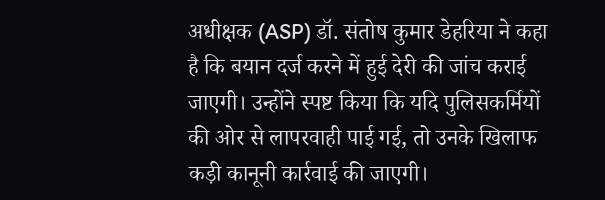अधीक्षक (ASP) डॉ. संतोष कुमार डेहरिया ने कहा है कि बयान दर्ज करने में हुई देरी की जांच कराई जाएगी। उन्होंने स्पष्ट किया कि यदि पुलिसकर्मियों की ओर से लापरवाही पाई गई, तो उनके खिलाफ कड़ी कानूनी कार्रवाई की जाएगी।